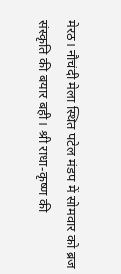मेरठ। नौचंदी मेला स्थित पटेल मंडप में सोमवार को ब्रज संस्कृति की बयार बही। श्री राधा-कृष्ण की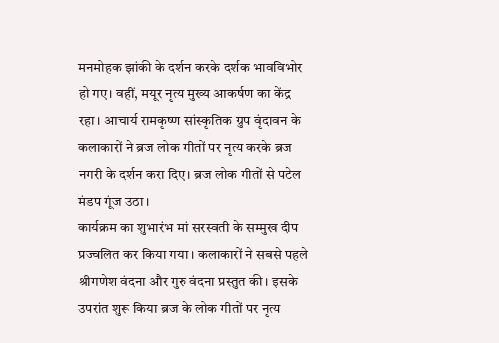मनमोहक झांकी के दर्शन करके दर्शक भावविभोर हो गए। वहीं, मयूर नृत्य मुख्य आकर्षण का केंद्र रहा। आचार्य रामकृष्ण सांस्कृतिक ग्रुप वृंदावन के कलाकारों ने ब्रज लोक गीतों पर नृत्य करके ब्रज नगरी के दर्शन करा दिए। ब्रज लोक गीतों से पटेल मंडप गूंज उठा।
कार्यक्रम का शुभारंभ मां सरस्वती के सम्मुख दीप प्रज्वलित कर किया गया। कलाकारों ने सबसे पहले श्रीगणेश वंदना और गुरु वंदना प्रस्तुत की। इसके उपरांत शुरू किया ब्रज के लोक गीतों पर नृत्य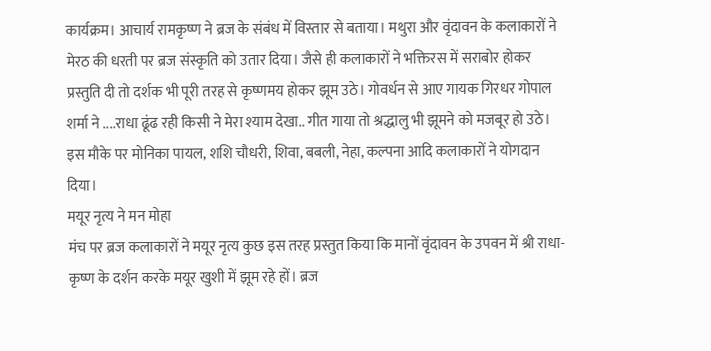कार्यक्रम। आचार्य रामकृष्ण ने ब्रज के संबंध में विस्तार से बताया। मथुरा और वृंदावन के कलाकारों ने मेरठ की धरती पर ब्रज संस्कृति को उतार दिया। जैसे ही कलाकारों ने भक्तिरस में सराबोर होकर प्रस्तुति दी तो दर्शक भी पूरी तरह से कृष्णमय होकर झूम उठे। गोवर्धन से आए गायक गिरधर गोपाल शर्मा ने ....राधा ढूंढ रही किसी ने मेरा श्याम देखा.. गीत गाया तो श्रद्धालु भी झूमने को मजबूर हो उठे। इस मौके पर मोनिका पायल, शशि चौधरी, शिवा, बबली, नेहा, कल्पना आदि कलाकारों ने योगदान दिया।
मयूर नृत्य ने मन मोहा
मंच पर ब्रज कलाकारों ने मयूर नृत्य कुछ इस तरह प्रस्तुत किया कि मानों वृंदावन के उपवन में श्री राधा-कृष्ण के दर्शन करके मयूर खुशी में झूम रहे हों। ब्रज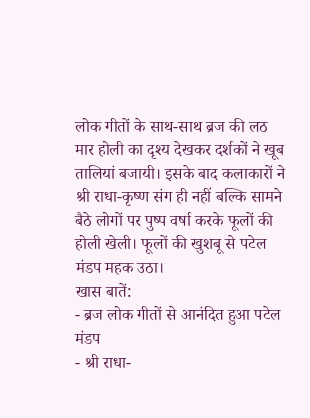लोक गीतों के साथ-साथ ब्रज की लठ मार होली का दृश्य देखकर दर्शकों ने खूब तालियां बजायी। इसके बाद कलाकारों ने श्री राधा-कृष्ण संग ही नहीं बल्कि सामने बैठे लोगों पर पुष्प वर्षा करके फूलों की होली खेली। फूलों की खुशबू से पटेल मंडप महक उठा।
खास बातें:
- ब्रज लोक गीतों से आनंदित हुआ पटेल मंडप
- श्री राधा-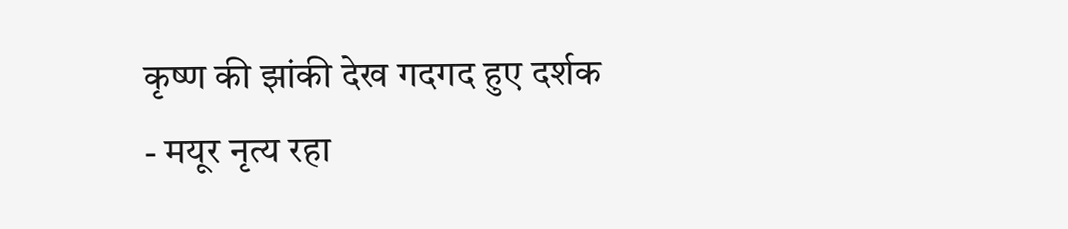कृष्ण की झांकी देख गदगद हुए दर्शक
- मयूर नृत्य रहा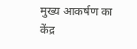मुख्य आकर्षण का केंद्र